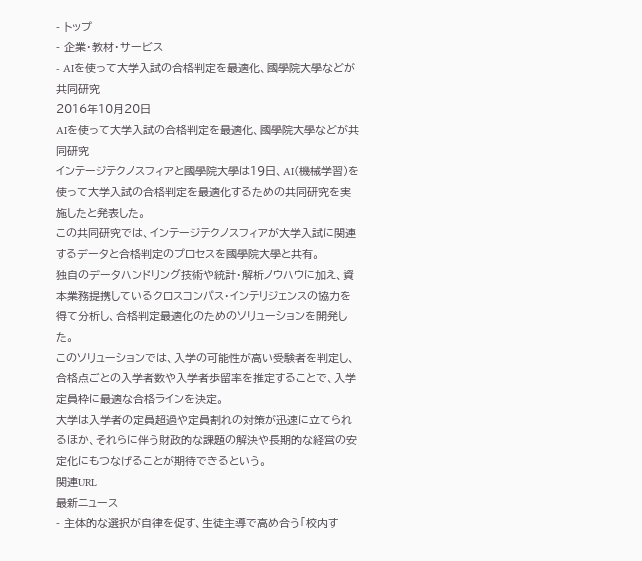- トップ
- 企業・教材・サービス
- AIを使って大学入試の合格判定を最適化、國學院大學などが共同研究
2016年10月20日
AIを使って大学入試の合格判定を最適化、國學院大學などが共同研究
インテージテクノスフィアと國學院大學は19日、AI(機械学習)を使って大学入試の合格判定を最適化するための共同研究を実施したと発表した。
この共同研究では、インテージテクノスフィアが大学入試に関連するデータと合格判定のプロセスを國學院大學と共有。
独自のデータハンドリング技術や統計・解析ノウハウに加え、資本業務提携しているクロスコンパス・インテリジェンスの協力を得て分析し、合格判定最適化のためのソリューションを開発した。
このソリューションでは、入学の可能性が高い受験者を判定し、合格点ごとの入学者数や入学者歩留率を推定することで、入学定員枠に最適な合格ラインを決定。
大学は入学者の定員超過や定員割れの対策が迅速に立てられるほか、それらに伴う財政的な課題の解決や長期的な経営の安定化にもつなげることが期待できるという。
関連URL
最新ニュース
- 主体的な選択が自律を促す、生徒主導で高め合う「校内す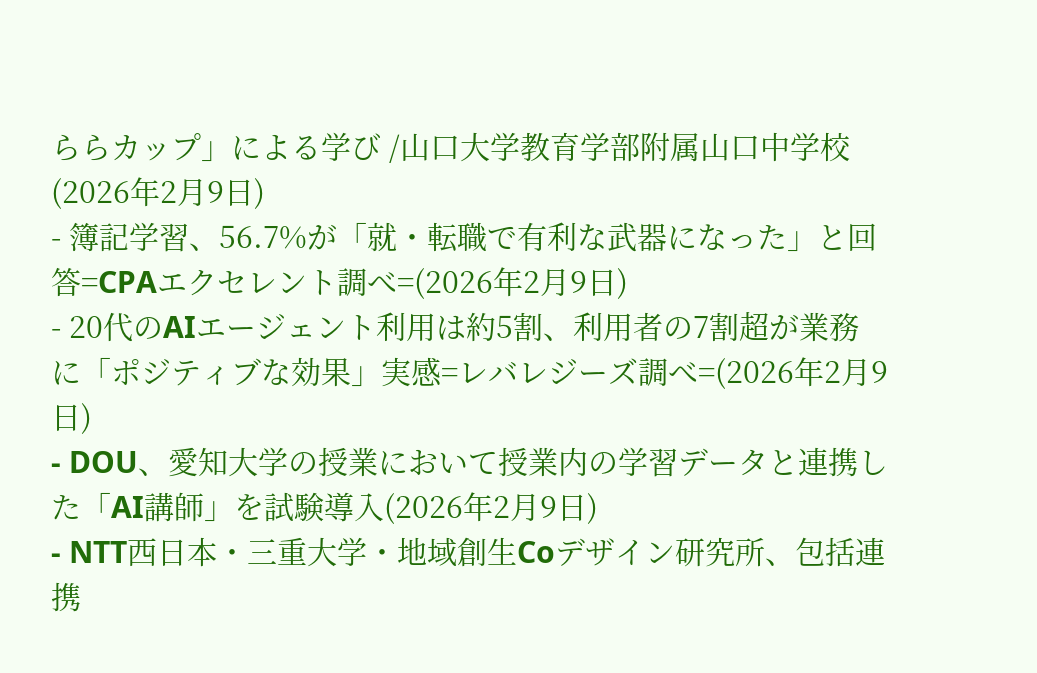ららカップ」による学び /山口大学教育学部附属山口中学校(2026年2月9日)
- 簿記学習、56.7%が「就・転職で有利な武器になった」と回答=CPAエクセレント調べ=(2026年2月9日)
- 20代のAIエージェント利用は約5割、利用者の7割超が業務に「ポジティブな効果」実感=レバレジーズ調べ=(2026年2月9日)
- DOU、愛知大学の授業において授業内の学習データと連携した「AI講師」を試験導入(2026年2月9日)
- NTT西日本・三重大学・地域創生Coデザイン研究所、包括連携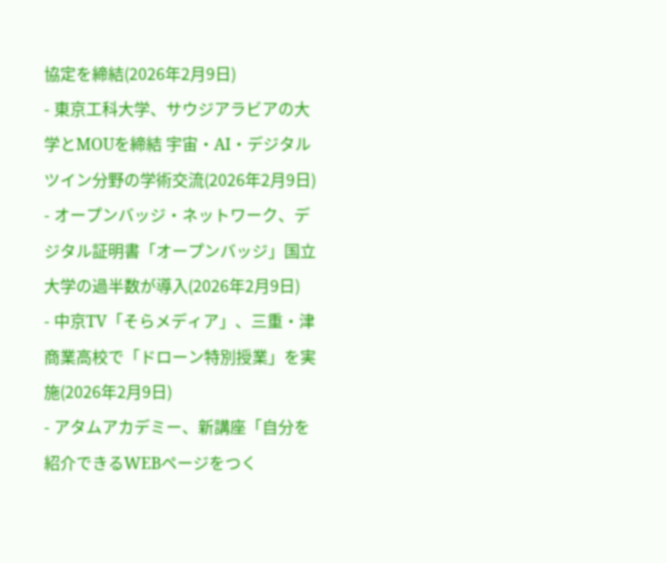協定を締結(2026年2月9日)
- 東京工科大学、サウジアラビアの大学とMOUを締結 宇宙・AI・デジタルツイン分野の学術交流(2026年2月9日)
- オープンバッジ・ネットワーク、デジタル証明書「オープンバッジ」国立大学の過半数が導入(2026年2月9日)
- 中京TV「そらメディア」、三重・津商業高校で「ドローン特別授業」を実施(2026年2月9日)
- アタムアカデミー、新講座「自分を紹介できるWEBページをつく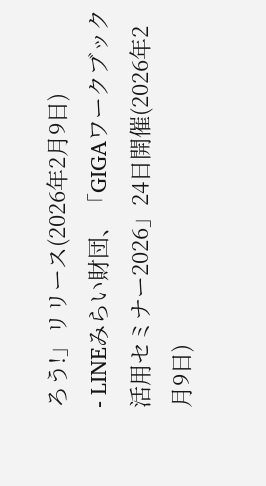ろう!」リリース(2026年2月9日)
- LINEみらい財団、「GIGAワークブック活用セミナー2026」24日開催(2026年2月9日)